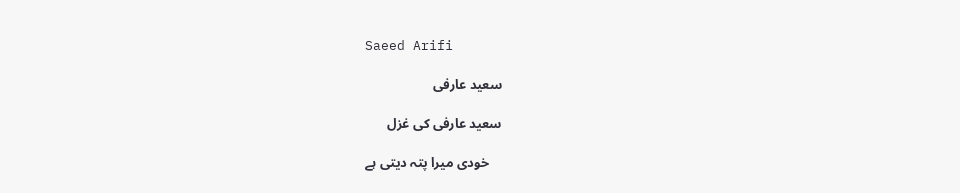Saeed Arifi

سعید عارفی

سعید عارفی کی غزل

    خودی میرا پتہ دیتی ہے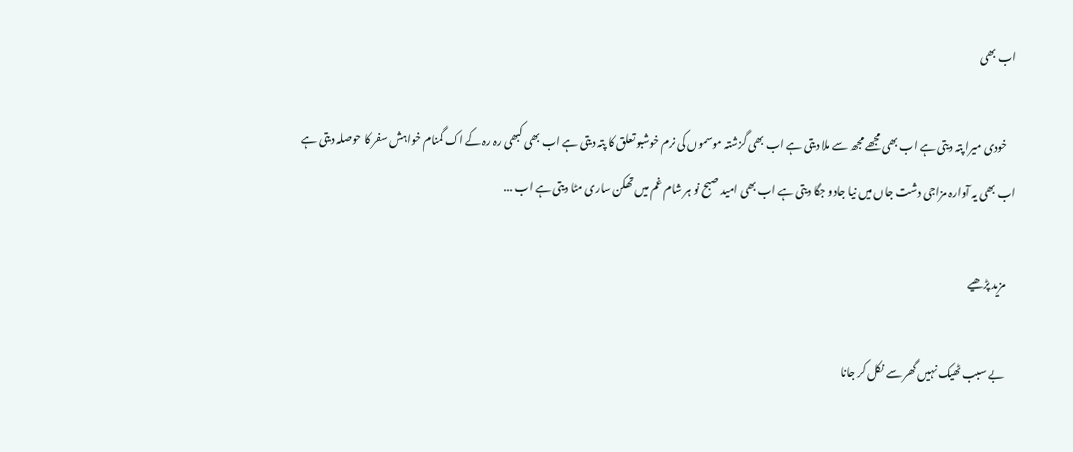اب بھی

    خودی میرا پتہ دیتی ہے اب بھی مجھے مجھ سے ملا دیتی ہے اب بھی گزشتہ موسموں کی نرم خوشبو تعلق کا پتہ دیتی ہے اب بھی کبھی رہ رہ کے اک گمنام خواہش سفر کا حوصلہ دیتی ہے اب بھی یہ آوارہ مزاجی دشت جاں میں نیا جادو جگا دیتی ہے اب بھی امید صبح نو ہر شام غم میں تھکن ساری مٹا دیتی ہے اب ...

    مزید پڑھیے

    بے سبب ٹھیک نہیں گھر سے نکل کر جانا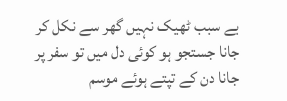بے سبب ٹھیک نہیں گھر سے نکل کر جانا جستجو ہو کوئی دل میں تو سفر پر جانا دن کے تپتے ہوئے موسم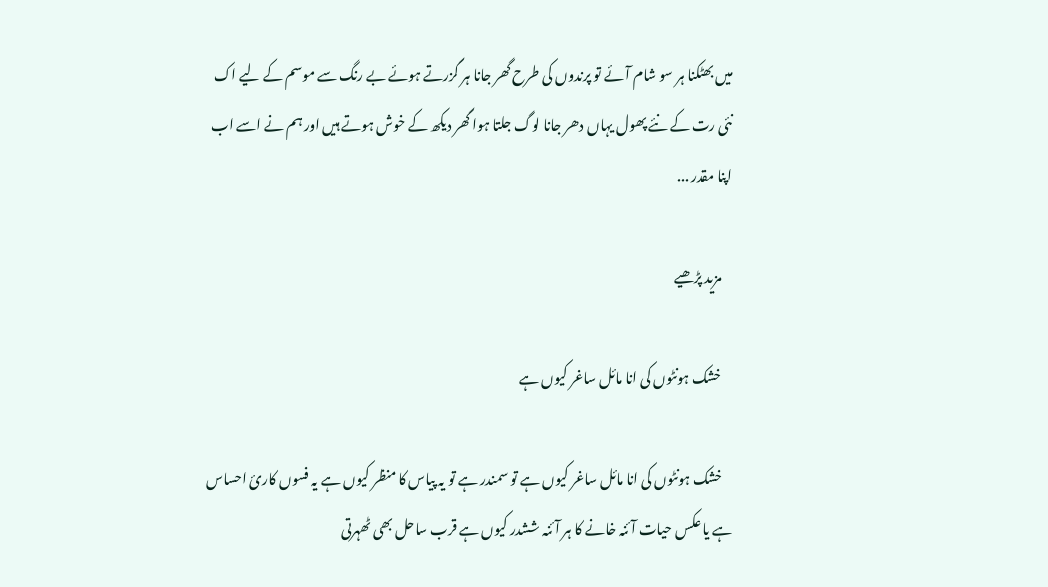میں بھٹکنا ہر سو شام آئے تو پرندوں کی طرح گھر جانا ہر گزرتے ہوئے بے رنگ سے موسم کے لیے اک نئی رت کے نئے پھول یہاں دھر جانا لوگ جلتا ہوا گھر دیکھ کے خوش ہوتے ہیں اور ہم نے اسے اب اپنا مقدر ...

    مزید پڑھیے

    خشک ہونٹوں کی انا مائل ساغر کیوں ہے

    خشک ہونٹوں کی انا مائل ساغر کیوں ہے تو سمندر ہے تو یہ پیاس کا منظر کیوں ہے یہ فسوں کاریٔ احساس ہے یا عکس حیات آئنہ خانے کا ہر آئنہ ششدر کیوں ہے قرب ساحل بھی ٹھہرتی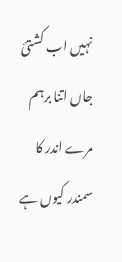نہیں اب کشتیٔ جاں اتنا برہم مرے اندر کا سمندر کیوں ہے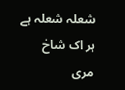شعلہ شعلہ ہے ہر اک شاخ مری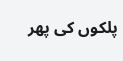پلکوں کی پھر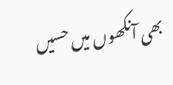بھی آنکھوں میں حسیں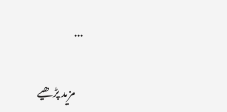...

    مزید پڑھیے